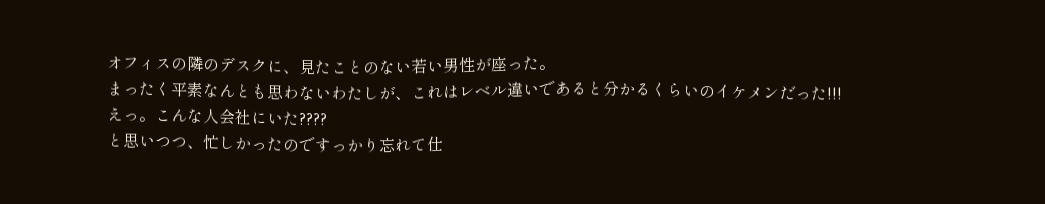オフィスの隣のデスクに、見たことのない若い男性が座った。
まったく平素なんとも思わないわたしが、これはレベル違いであると分かるくらいのイケメンだった!!!
えっ。こんな人会社にいた????
と思いつつ、忙しかったのですっかり忘れて仕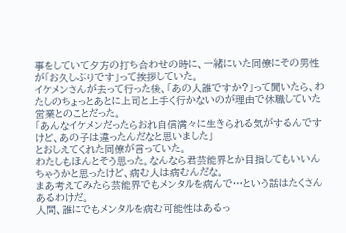事をしていて夕方の打ち合わせの時に、一緒にいた同僚にその男性が「お久しぶりです」って挨拶していた。
イケメンさんが去って行った後、「あの人誰ですか?」って聞いたら、わたしのちょっとあとに上司と上手く行かないのが理由で休職していた営業とのことだった。
「あんなイケメンだったらおれ自信満々に生きられる気がするんですけど、あの子は違ったんだなと思いました」
とおしえてくれた同僚が言っていた。
わたしもほんとそう思った。なんなら君芸能界とか目指してもいいんちゃうかと思ったけど、病む人は病むんだな。
まあ考えてみたら芸能界でもメンタルを病んで…という話はたくさんあるわけだ。
人間、誰にでもメンタルを病む可能性はあるっ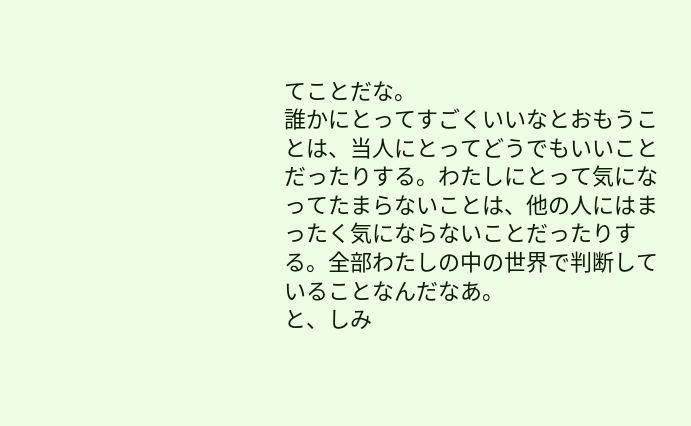てことだな。
誰かにとってすごくいいなとおもうことは、当人にとってどうでもいいことだったりする。わたしにとって気になってたまらないことは、他の人にはまったく気にならないことだったりする。全部わたしの中の世界で判断していることなんだなあ。
と、しみ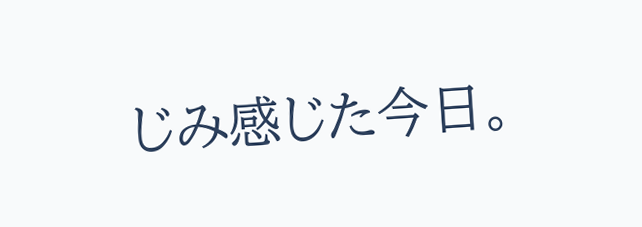じみ感じた今日。